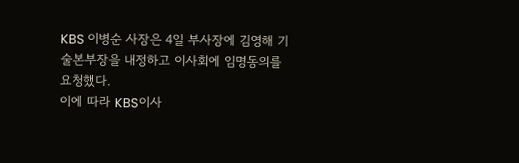KBS 이병순 사장은 4일 부사장에 김영해 기술본부장을 내정하고 이사회에 임명동의를 요청했다.
이에 따라 KBS이사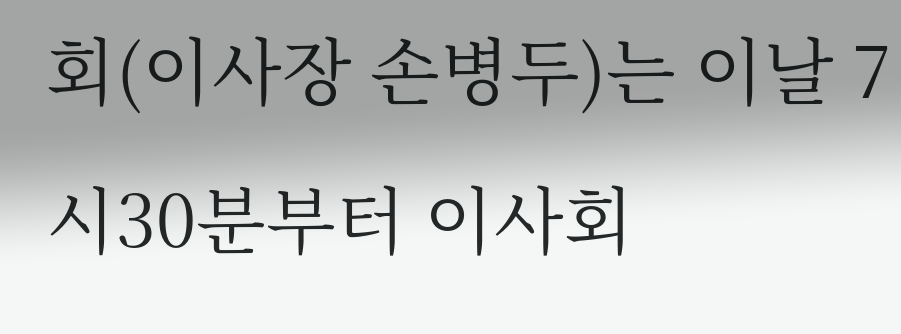회(이사장 손병두)는 이날 7시30분부터 이사회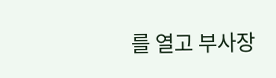를 열고 부사장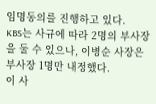임명동의를 진행하고 있다.
KBS는 사규에 따라 2명의 부사장을 둘 수 있으나, 이병순 사장은 부사장 1명만 내정했다.
이 사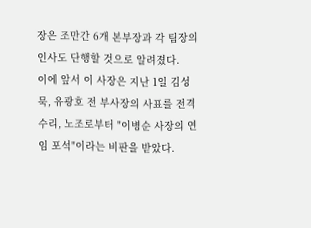장은 조만간 6개 본부장과 각 팀장의 인사도 단행할 것으로 알려졌다.
이에 앞서 이 사장은 지난 1일 김성묵, 유광호 전 부사장의 사표를 전격 수리, 노조로부터 "이병순 사장의 연임 포석"이라는 비판을 받았다.